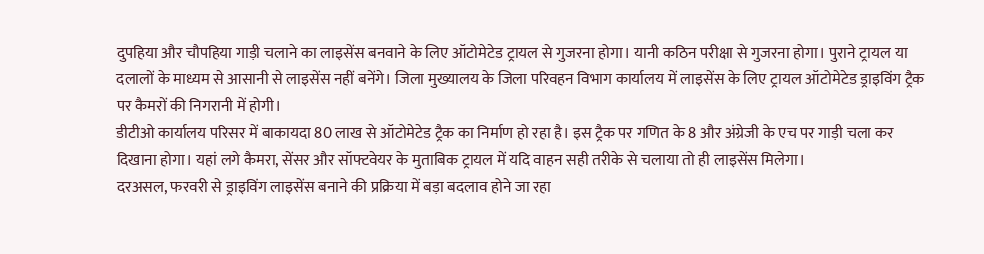दुपहिया और चौपहिया गाड़ी चलाने का लाइसेंस बनवाने के लिए ऑटोमेटेड ट्रायल से गुजरना होगा। यानी कठिन परीक्षा से गुजरना होगा। पुराने ट्रायल या दलालों के माध्यम से आसानी से लाइसेंस नहीं बनेंगे। जिला मुख्यालय के जिला परिवहन विभाग कार्यालय में लाइसेंस के लिए ट्रायल ऑटोमेटेड ड्राइविंग ट्रैक पर कैमरों की निगरानी में होगी।
डीटीओ कार्यालय परिसर में बाकायदा 80 लाख से ऑटोमेटेड ट्रैक का निर्माण हो रहा है। इस ट्रैक पर गणित के 8 और अंग्रेजी के एच पर गाड़ी चला कर दिखाना होगा। यहां लगे कैमरा, सेंसर और सॉफ्टवेयर के मुताबिक ट्रायल में यदि वाहन सही तरीके से चलाया तो ही लाइसेंस मिलेगा।
दरअसल, फरवरी से ड्राइविंग लाइसेंस बनाने की प्रक्रिया में बड़ा बदलाव होने जा रहा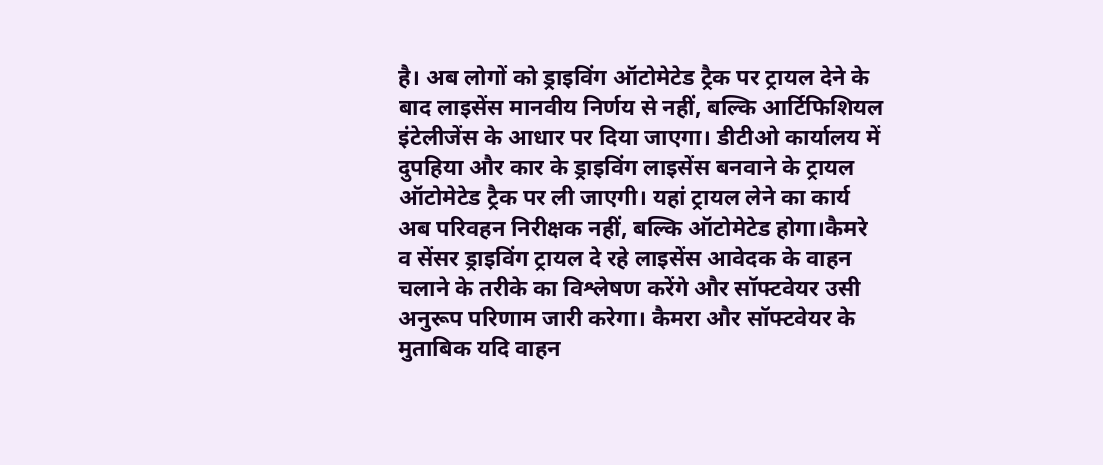है। अब लोगों को ड्राइविंग ऑटोमेटेड ट्रैक पर ट्रायल देने के बाद लाइसेंस मानवीय निर्णय से नहीं, बल्कि आर्टिफिशियल इंटेलीजेंस के आधार पर दिया जाएगा। डीटीओ कार्यालय में दुपहिया और कार के ड्राइविंग लाइसेंस बनवाने के ट्रायल ऑटोमेटेड ट्रैक पर ली जाएगी। यहां ट्रायल लेने का कार्य अब परिवहन निरीक्षक नहीं, बल्कि ऑटोमेटेड होगा।कैमरे व सेंसर ड्राइविंग ट्रायल दे रहे लाइसेंस आवेदक के वाहन चलाने के तरीके का विश्लेषण करेंगे और सॉफ्टवेयर उसी अनुरूप परिणाम जारी करेगा। कैमरा और सॉफ्टवेयर के मुताबिक यदि वाहन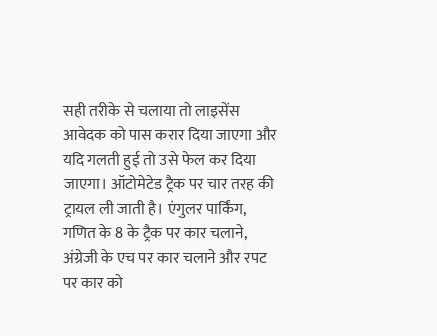सही तरीके से चलाया तो लाइसेंस आवेदक को पास करार दिया जाएगा और यदि गलती हुई तो उसे फेल कर दिया जाएगा। ऑटोमेटेड ट्रैक पर चार तरह की ट्रायल ली जाती है। एंगुलर पार्किंग, गणित के 8 के ट्रैक पर कार चलाने, अंग्रेजी के एच पर कार चलाने और रपट पर कार को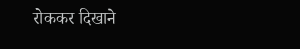रोककर दिखाने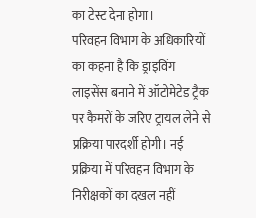का टेस्ट देना होगा।
परिवहन विभाग के अधिकारियों का कहना है कि ड्राइविंग लाइसेंस बनाने में ऑटोमेटेड ट्रैक पर कैमरों के जरिए ट्रायल लेने से प्रक्रिया पारदर्शी होगी। नई प्रक्रिया में परिवहन विभाग के निरीक्षकों का दखल नहीं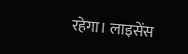रहेगा। लाइसेंस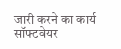जारी करने का कार्य सॉफ्टवेयर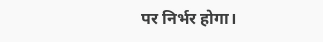पर निर्भर होगा।